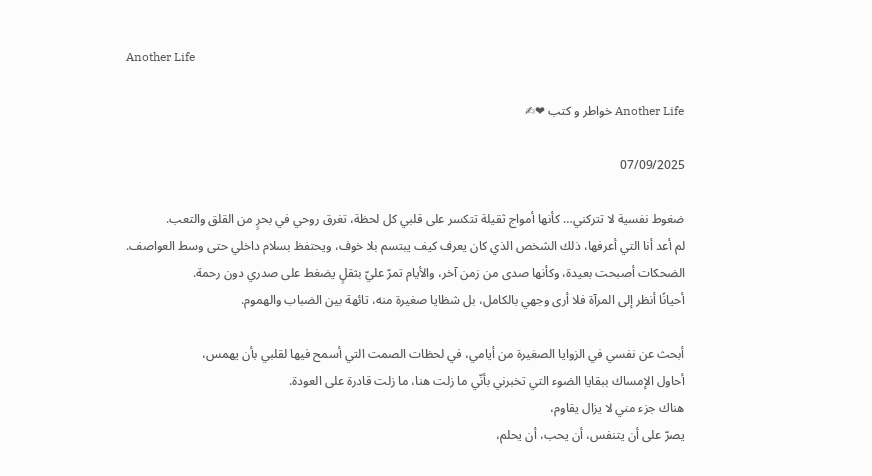Another Life

Another Life خواطر و كتب ❤✍

07/09/2025

ضغوط نفسية لا تتركني… كأنها أمواج ثقيلة تتكسر على قلبي كل لحظة، تغرق روحي في بحرٍ من القلق والتعب.
لم أعد أنا التي أعرفها، ذلك الشخص الذي كان يعرف كيف يبتسم بلا خوف، ويحتفظ بسلام داخلي حتى وسط العواصف.
الضحكات أصبحت بعيدة، وكأنها صدى من زمن آخر، والأيام تمرّ عليّ بثقلٍ يضغط على صدري دون رحمة.
أحيانًا أنظر إلى المرآة فلا أرى وجهي بالكامل، بل شظايا صغيرة منه، تائهة بين الضباب والهموم.

أبحث عن نفسي في الزوايا الصغيرة من أيامي، في لحظات الصمت التي أسمح فيها لقلبي بأن يهمس،
أحاول الإمساك ببقايا الضوء التي تخبرني بأنّي ما زلت هنا، ما زلت قادرة على العودة.
هناك جزء مني لا يزال يقاوم،
يصرّ على أن يتنفس، أن يحب، أن يحلم،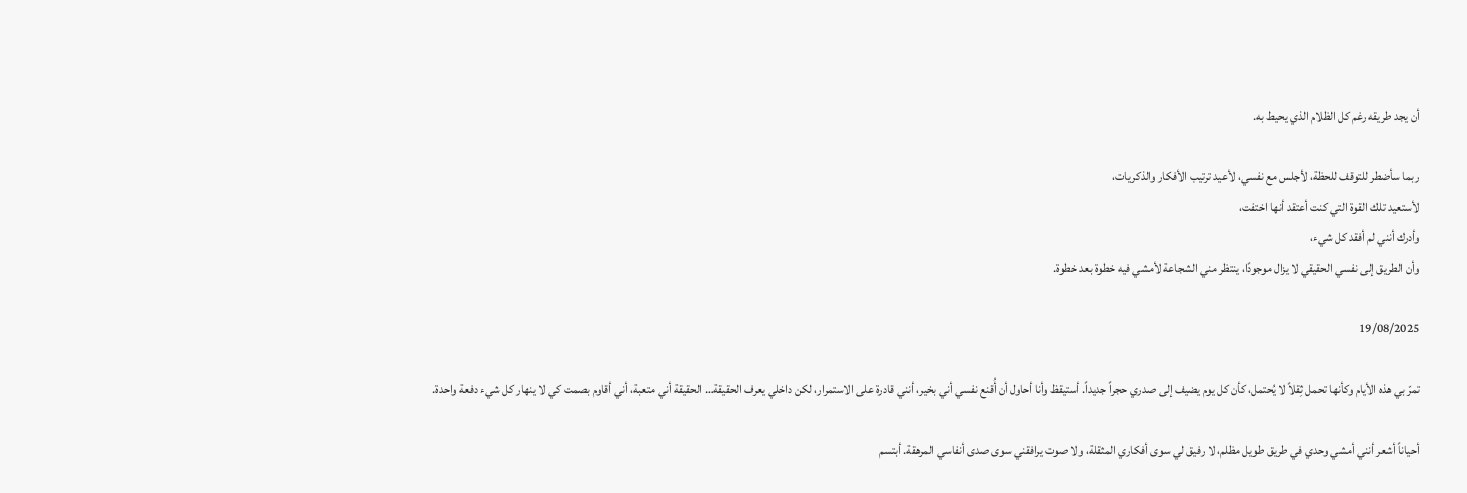أن يجد طريقه رغم كل الظلام الذي يحيط به.

ربما سأضطر للتوقف للحظة، لأجلس مع نفسي، لأعيد ترتيب الأفكار والذكريات،
لأستعيد تلك القوة التي كنت أعتقد أنها اختفت،
وأدرك أنني لم أفقد كل شيء،
وأن الطريق إلى نفسي الحقيقي لا يزال موجودًا، ينتظر مني الشجاعة لأمشي فيه خطوة بعد خطوة.

19/08/2025

تمرّ بي هذه الأيام وكأنها تحمل ثِقلاً لا يُحتمل، كأن كل يوم يضيف إلى صدري حجراً جديداً. أستيقظ وأنا أحاول أن أُقنع نفسي أني بخير، أنني قادرة على الاستمرار، لكن داخلي يعرف الحقيقة… الحقيقة أني متعبة، أني أقاوم بصمت كي لا ينهار كل شيء دفعة واحدة.

أحياناً أشعر أنني أمشي وحدي في طريق طويل مظلم، لا رفيق لي سوى أفكاري المثقلة، ولا صوت يرافقني سوى صدى أنفاسي المرهقة. أبتسم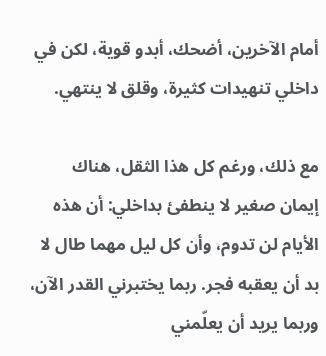أمام الآخرين، أضحك، أبدو قوية، لكن في داخلي تنهيدات كثيرة، وقلق لا ينتهي.

مع ذلك، ورغم كل هذا الثقل، هناك إيمان صغير لا ينطفئ بداخلي: أن هذه الأيام لن تدوم، وأن كل ليل مهما طال لا بد أن يعقبه فجر. ربما يختبرني القدر الآن، وربما يريد أن يعلّمني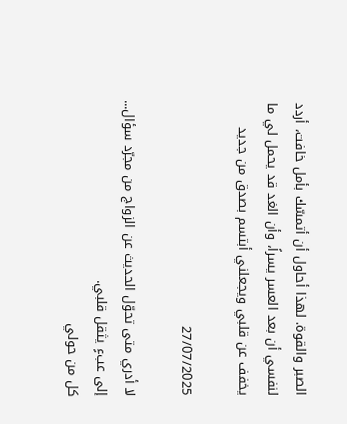الصبر والقوة. لهذا أحاول أن أتمسّك بأمل خافت، أردد لنفسي أن بعد العسر يسراً، وأن الغد قد يحمل لي ما يخفف عن قلبي ويجعلني أبتسم بصدق من جديد

27/07/2025

لا أدري متى تحوّل الحديث عن الزواج من مجرّد سؤال... إلى عبءٍ يثقل قلبي.
كل من حولي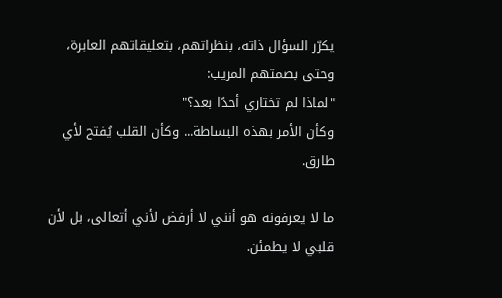يكرّر السؤال ذاته، بنظراتهم، بتعليقاتهم العابرة، وحتى بصمتهم المريب:
"لماذا لم تختاري أحدًا بعد؟"
وكأن الأمر بهذه البساطة... وكأن القلب يُفتح لأي طارق.

ما لا يعرفونه هو أنني لا أرفض لأني أتعالى، بل لأن قلبي لا يطمئن.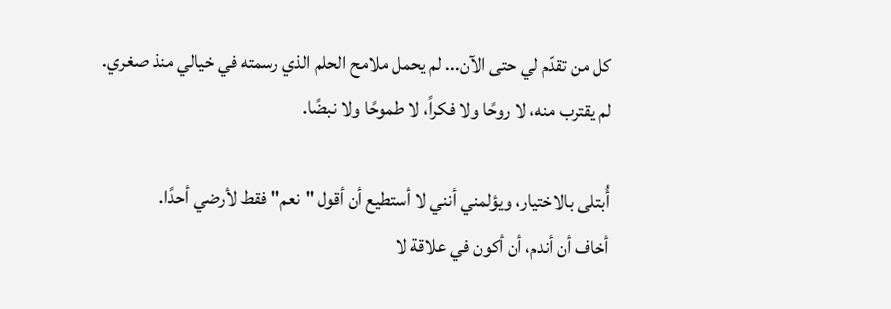كل من تقدّم لي حتى الآن... لم يحمل ملامح الحلم الذي رسمته في خيالي منذ صغري.
لم يقترب منه، لا روحًا ولا فكراً، لا طموحًا ولا نبضًا.

أُبتلى بالاختيار، ويؤلمني أنني لا أستطيع أن أقول "نعم" فقط لأرضي أحدًا.
أخاف أن أندم، أن أكون في علاقة لا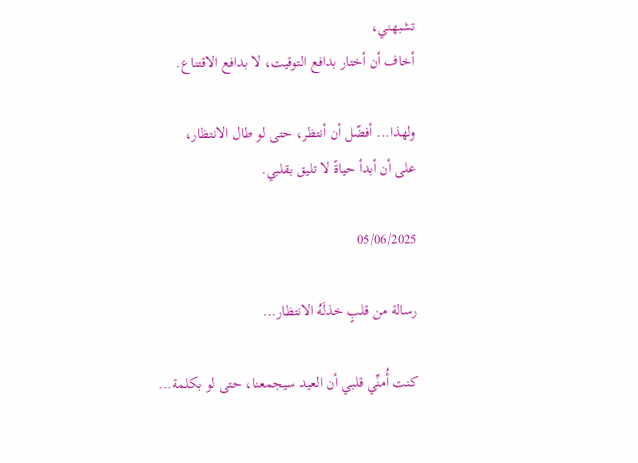تشبهني،
أخاف أن أختار بدافع التوقيت، لا بدافع الاقتناع.

ولهذا... أفضّل أن أنتظر، حتى لو طال الانتظار،
على أن أبدأ حياةً لا تليق بقلبي.

05/06/2025

رسالة من قلبٍ خذلَهُ الانتظار...

كنت أُمنِّي قلبي أن العيد سيجمعنا، حتى لو بكلمة...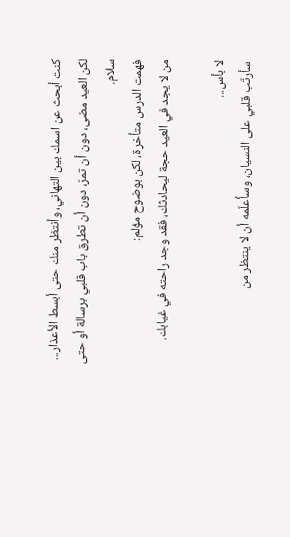كنت أبحث عن اسمك بين التهاني، وأنتظر منك حتى أبسط الأعذار...
لكن العيد مضى، دون أن تمرّ، دون أن تطرق باب قلبي برسالة أو حتى سلام.
فهمت الدرس متأخرة، لكن بوضوح مؤلم:
من لا يجد في العيد حجة ليحادثك، فقد وجد راحته في غيابك.

لا بأس...
سأرتّب قلبي على النسيان، وسأُعلّمه أن لا ينتظر من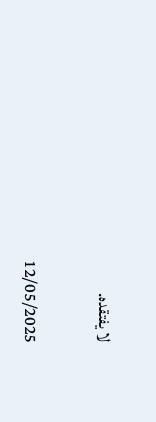لا يفتقده.

12/05/2025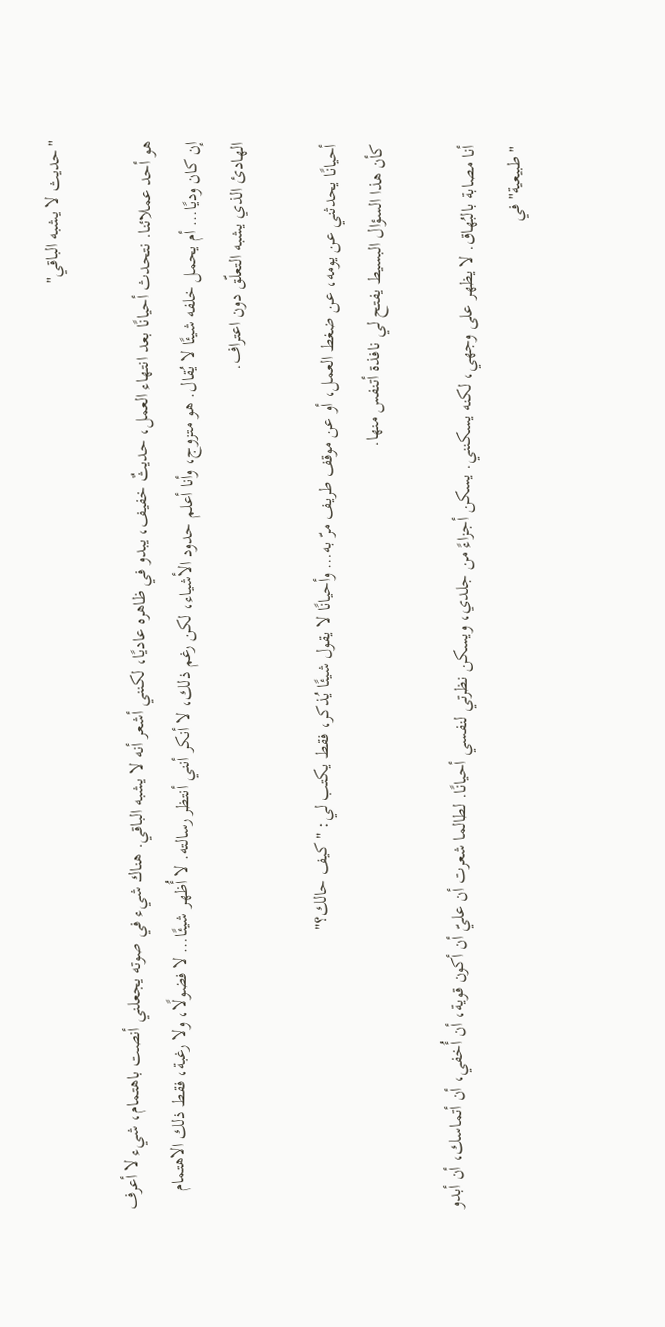"حديث لا يشبه الباقي"

هو أحد عملائنا. نتحدث أحيانًا بعد انتهاء العمل، حديثٌ خفيف، يبدو في ظاهره عاديًا، لكنني أشعر أنه لا يشبه الباقي. هناك شيء في صوته يجعلني أنصت باهتمام، شيء لا أعرف إن كان وديًا… أم يحمل خلفه شيئًا لا يُقال. هو متزوج، وأنا أعلم حدود الأشياء، لكن رغم ذلك، لا أنكر أنني أنتظر رسالته. لا أُظهر شيئًا… لا فضولًا، ولا رغبة، فقط ذلك الاهتمام الهادئ الذي يشبه التعلّق دون اعتراف.

أحيانًا يحدثني عن يومه، عن ضغط العمل، أو عن موقف طريف مرّ به… وأحيانًا لا يقول شيئًا يُذكر، فقط يكتب لي: "كيف حالك؟"
كأن هذا السؤال البسيط يفتح لي نافذة أتنفس منها.

أنا مصابة بالبُهاق. لا يظهر على وجهي، لكنه يسكنني. يسكن أجزاءً من جلدي، ويسكن نظرتي لنفسي أحيانًا. لطالما شعرت أن عليّ أن أكون قوية، أن أُخفي، أن أتماسك، أن أبدو "طبيعية" في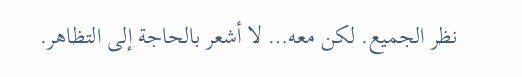نظر الجميع. لكن معه… لا أشعر بالحاجة إلى التظاهر.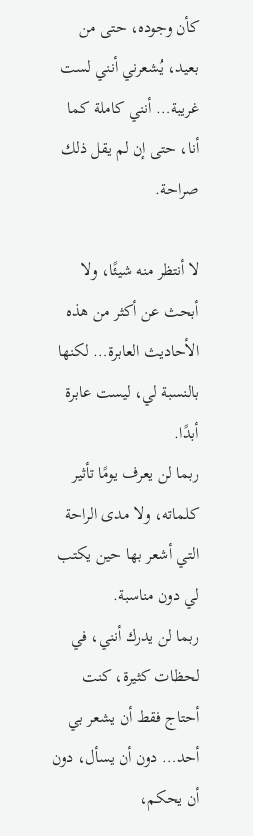كأن وجوده، حتى من بعيد، يُشعرني أنني لست غريبة… أنني كاملة كما أنا، حتى إن لم يقل ذلك صراحة.

لا أنتظر منه شيئًا، ولا أبحث عن أكثر من هذه الأحاديث العابرة… لكنها بالنسبة لي، ليست عابرة أبدًا.
ربما لن يعرف يومًا تأثير كلماته، ولا مدى الراحة التي أشعر بها حين يكتب لي دون مناسبة.
ربما لن يدرك أنني، في لحظات كثيرة، كنت أحتاج فقط أن يشعر بي أحد… دون أن يسأل، دون أن يحكم،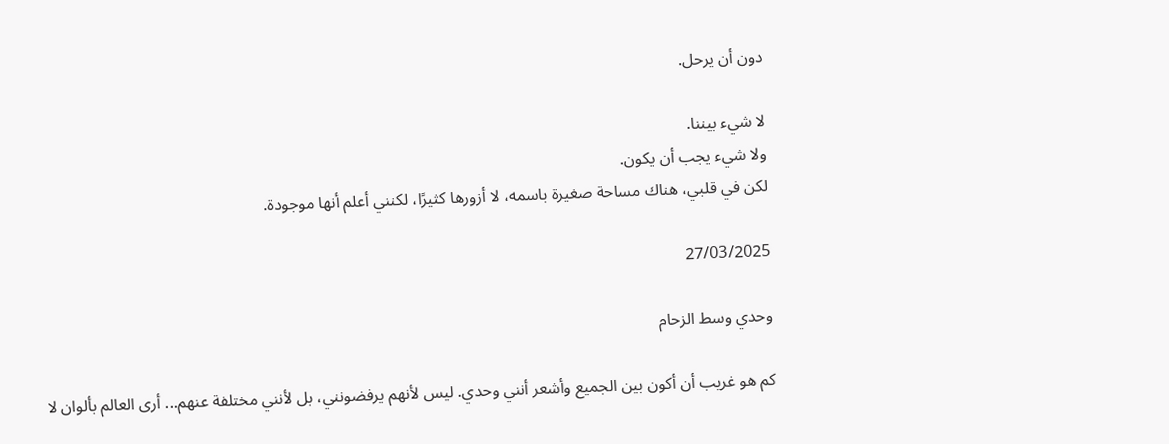دون أن يرحل.

لا شيء بيننا.
ولا شيء يجب أن يكون.
لكن في قلبي، هناك مساحة صغيرة باسمه، لا أزورها كثيرًا، لكنني أعلم أنها موجودة.

27/03/2025

وحدي وسط الزحام

كم هو غريب أن أكون بين الجميع وأشعر أنني وحدي. ليس لأنهم يرفضونني، بل لأنني مختلفة عنهم... أرى العالم بألوان لا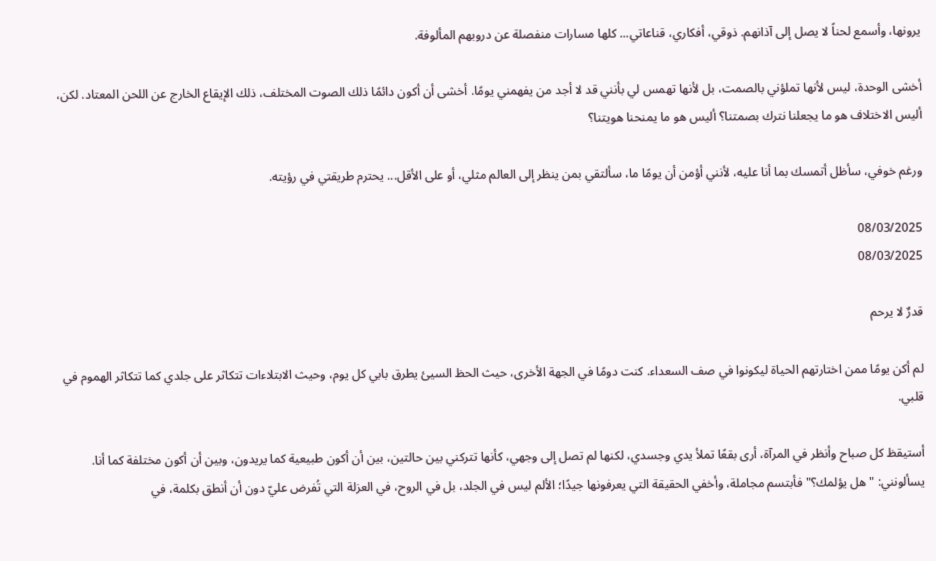يرونها، وأسمع لحناً لا يصل إلى آذانهم. ذوقي، أفكاري، قناعاتي... كلها مسارات منفصلة عن دروبهم المألوفة.

أخشى الوحدة، ليس لأنها تملؤني بالصمت، بل لأنها تهمس لي بأنني قد لا أجد من يفهمني يومًا. أخشى أن أكون دائمًا ذلك الصوت المختلف، ذلك الإيقاع الخارج عن اللحن المعتاد. لكن، أليس الاختلاف هو ما يجعلنا نترك بصمتنا؟ أليس هو ما يمنحنا هويتنا؟

ورغم خوفي، سأظل أتمسك بما أنا عليه، لأنني أؤمن أن يومًا ما، سألتقي بمن ينظر إلى العالم مثلي، أو على الأقل... يحترم طريقتي في رؤيته.

08/03/2025
08/03/2025

قدرٌ لا يرحم

لم أكن يومًا ممن اختارتهم الحياة ليكونوا في صف السعداء. كنت دومًا في الجهة الأخرى، حيث الحظ السيئ يطرق بابي كل يوم، وحيث الابتلاءات تتكاثر على جلدي كما تتكاثر الهموم في قلبي.

أستيقظ كل صباح وأنظر في المرآة، أرى بقعًا تملأ يدي وجسدي، لكنها لم تصل إلى وجهي، كأنها تتركني بين حالتين، بين أن أكون طبيعية كما يريدون، وبين أن أكون مختلفة كما أنا. يسألونني: "هل يؤلمك؟" فأبتسم مجاملة، وأخفي الحقيقة التي يعرفونها جيدًا؛ الألم ليس في الجلد، بل في الروح، في العزلة التي تُفرض عليّ دون أن أنطق بكلمة، في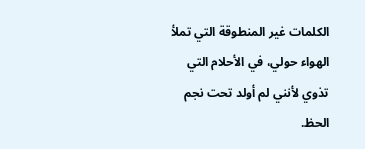الكلمات غير المنطوقة التي تملأ الهواء حولي، في الأحلام التي تذوي لأنني لم أولد تحت نجم الحظ.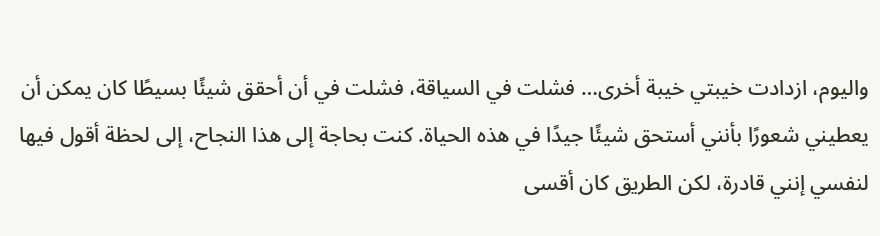واليوم، ازدادت خيبتي خيبة أخرى… فشلت في السياقة، فشلت في أن أحقق شيئًا بسيطًا كان يمكن أن يعطيني شعورًا بأنني أستحق شيئًا جيدًا في هذه الحياة. كنت بحاجة إلى هذا النجاح، إلى لحظة أقول فيها لنفسي إنني قادرة، لكن الطريق كان أقسى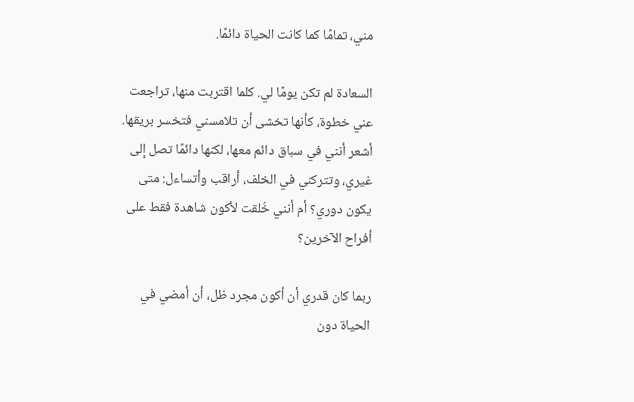مني، تمامًا كما كانت الحياة دائمًا.

السعادة لم تكن يومًا لي. كلما اقتربت منها، تراجعت عني خطوة، كأنها تخشى أن تلامسني فتخسر بريقها. أشعر أنني في سباق دائم معها، لكنها دائمًا تصل إلى غيري، وتتركني في الخلف، أراقب وأتساءل: متى يكون دوري؟ أم أنني خُلقت لأكون شاهدة فقط على أفراح الآخرين؟

ربما كان قدري أن أكون مجرد ظل، أن أمضي في الحياة دون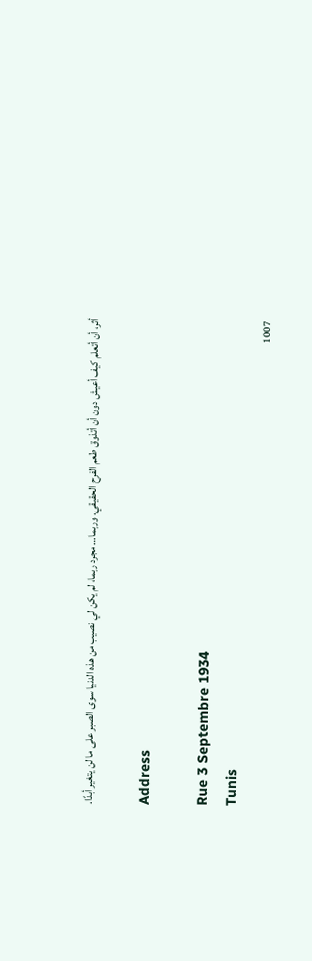أثر، أن أتعلم كيف أعيش دون أن أتذوق طعم الفرح الحقيقي. وربما… مجرد ربما، لم يكن لي نصيب من هذه الدنيا سوى الصبر على ما لن يتغير أبدًا.

Address

Rue 3 Septembre 1934
Tunis
1007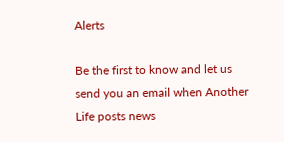Alerts

Be the first to know and let us send you an email when Another Life posts news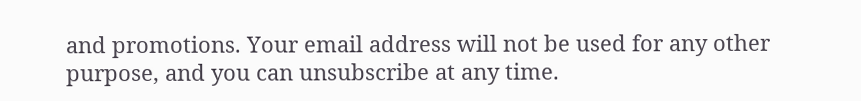and promotions. Your email address will not be used for any other purpose, and you can unsubscribe at any time.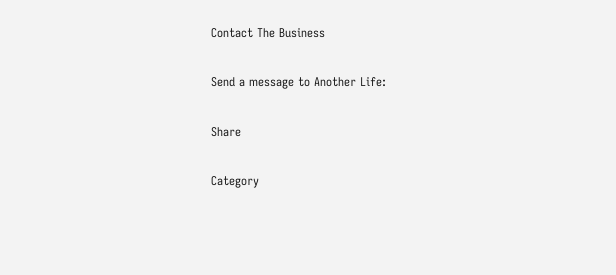Contact The Business

Send a message to Another Life:

Share

Category